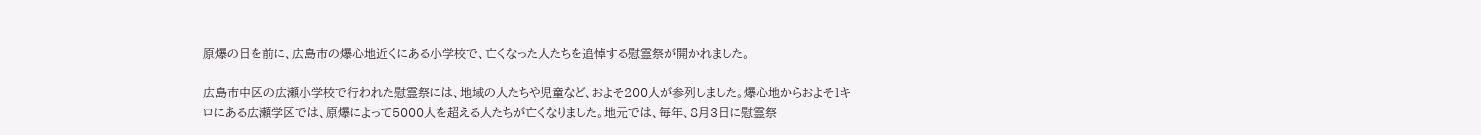原爆の日を前に、広島市の爆心地近くにある小学校で、亡くなった人たちを追悼する慰霊祭が開かれました。

広島市中区の広瀬小学校で行われた慰霊祭には、地域の人たちや児童など、およそ200人が参列しました。爆心地からおよそ1キロにある広瀬学区では、原爆によって5000人を超える人たちが亡くなりました。地元では、毎年、8月3日に慰霊祭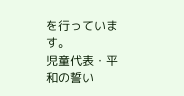を行っています。
児童代表・平和の誓い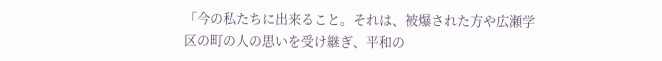「今の私たちに出来ること。それは、被爆された方や広瀬学区の町の人の思いを受け継ぎ、平和の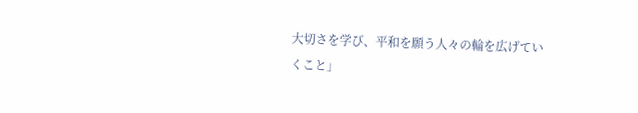大切さを学び、平和を願う人々の輪を広げていくこと」